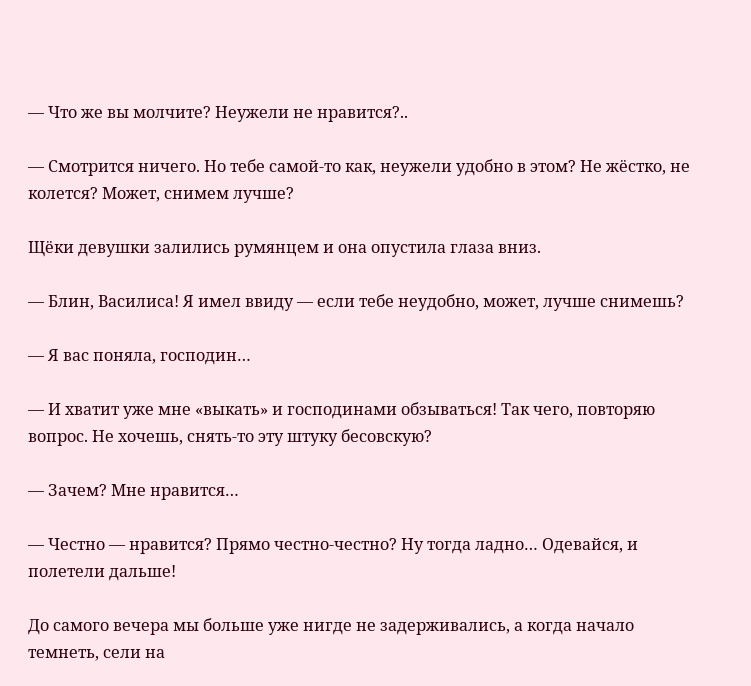— Что же вы молчите? Неужели не нравится?..

— Смотрится ничего. Но тебе самой-то как, неужели удобно в этом? Не жёстко, не колется? Может, снимем лучше?

Щёки девушки залились румянцем и она опустила глаза вниз.

— Блин, Василиса! Я имел ввиду — если тебе неудобно, может, лучше снимешь?

— Я вас поняла, господин…

— И хватит уже мне «выкать» и господинами обзываться! Так чего, повторяю вопрос. Не хочешь, снять-то эту штуку бесовскую?

— Зачем? Мне нравится…

— Честно — нравится? Прямо честно-честно? Ну тогда ладно… Одевайся, и полетели дальше!

До самого вечера мы больше уже нигде не задерживались, а когда начало темнеть, сели на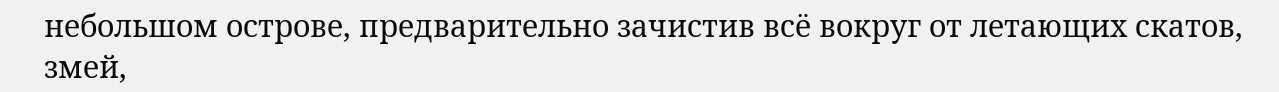небольшом острове, предварительно зачистив всё вокруг от летающих скатов, змей,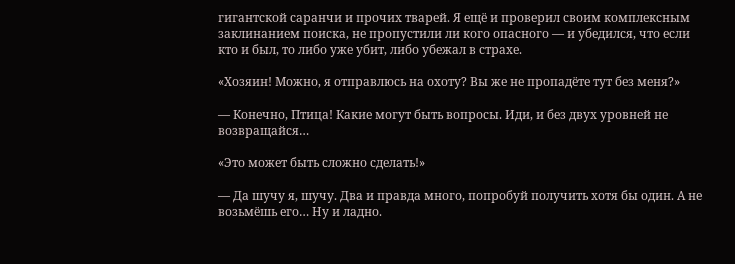гигантской саранчи и прочих тварей. Я ещё и проверил своим комплексным заклинанием поиска, не пропустили ли кого опасного — и убедился, что если кто и был, то либо уже убит, либо убежал в страхе.

«Хозяин! Можно, я отправлюсь на охоту? Вы же не пропадёте тут без меня?»

— Конечно, Птица! Какие могут быть вопросы. Иди, и без двух уровней не возвращайся…

«Это может быть сложно сделать!»

— Да шучу я, шучу. Два и правда много, попробуй получить хотя бы один. А не возьмёшь его… Ну и ладно.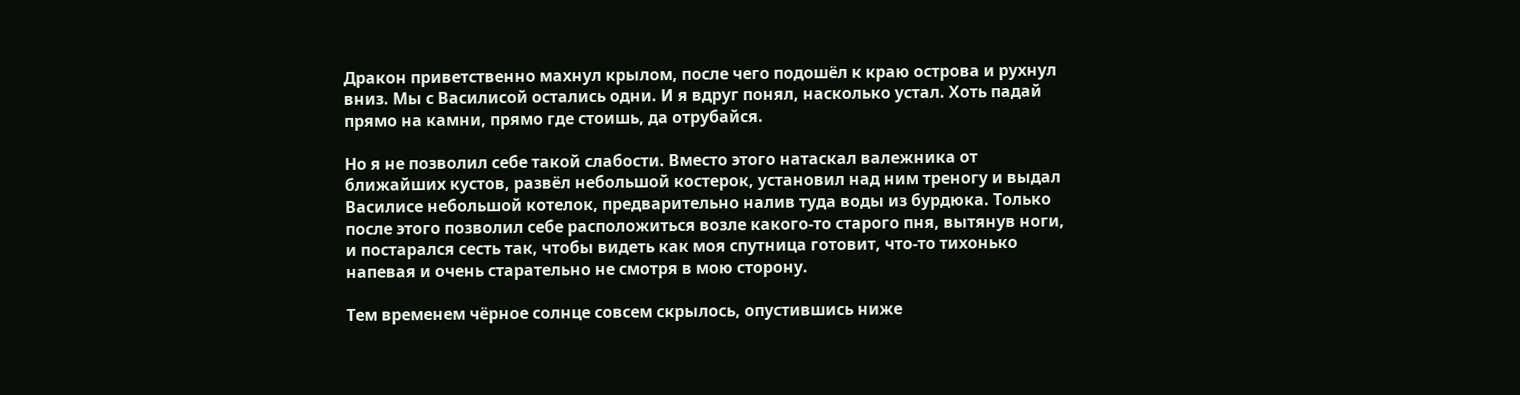Дракон приветственно махнул крылом, после чего подошёл к краю острова и рухнул вниз. Мы с Василисой остались одни. И я вдруг понял, насколько устал. Хоть падай прямо на камни, прямо где стоишь, да отрубайся.

Но я не позволил себе такой слабости. Вместо этого натаскал валежника от ближайших кустов, развёл небольшой костерок, установил над ним треногу и выдал Василисе небольшой котелок, предварительно налив туда воды из бурдюка. Только после этого позволил себе расположиться возле какого-то старого пня, вытянув ноги, и постарался сесть так, чтобы видеть как моя спутница готовит, что-то тихонько напевая и очень старательно не смотря в мою сторону.

Тем временем чёрное солнце совсем скрылось, опустившись ниже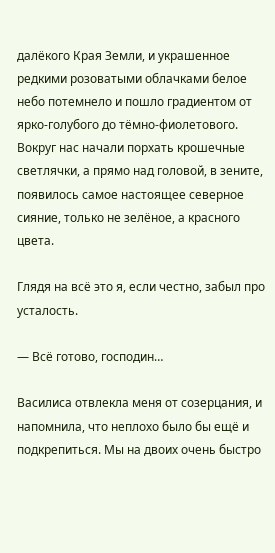далёкого Края Земли, и украшенное редкими розоватыми облачками белое небо потемнело и пошло градиентом от ярко-голубого до тёмно-фиолетового. Вокруг нас начали порхать крошечные светлячки, а прямо над головой, в зените, появилось самое настоящее северное сияние, только не зелёное, а красного цвета.

Глядя на всё это я, если честно, забыл про усталость.

— Всё готово, господин…

Василиса отвлекла меня от созерцания, и напомнила, что неплохо было бы ещё и подкрепиться. Мы на двоих очень быстро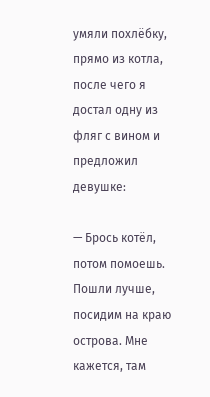умяли похлёбку, прямо из котла, после чего я достал одну из фляг с вином и предложил девушке:

— Брось котёл, потом помоешь. Пошли лучше, посидим на краю острова. Мне кажется, там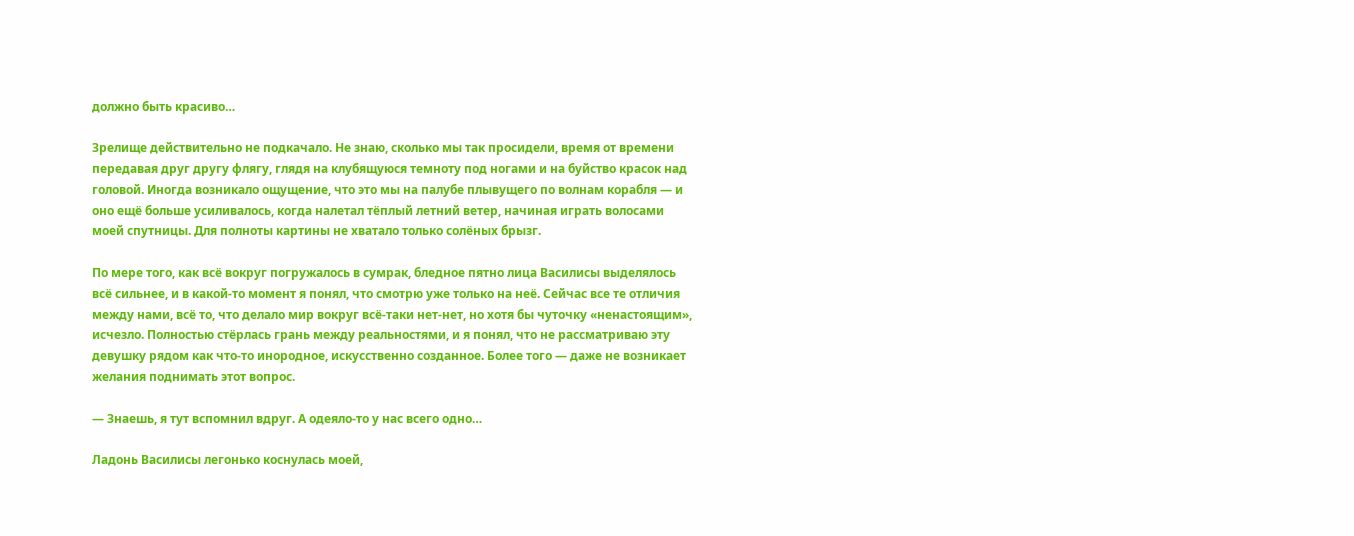должно быть красиво…

Зрелище действительно не подкачало. Не знаю, сколько мы так просидели, время от времени передавая друг другу флягу, глядя на клубящуюся темноту под ногами и на буйство красок над головой. Иногда возникало ощущение, что это мы на палубе плывущего по волнам корабля — и оно ещё больше усиливалось, когда налетал тёплый летний ветер, начиная играть волосами моей спутницы. Для полноты картины не хватало только солёных брызг.

По мере того, как всё вокруг погружалось в сумрак, бледное пятно лица Василисы выделялось всё сильнее, и в какой-то момент я понял, что смотрю уже только на неё. Сейчас все те отличия между нами, всё то, что делало мир вокруг всё-таки нет-нет, но хотя бы чуточку «ненастоящим», исчезло. Полностью стёрлась грань между реальностями, и я понял, что не рассматриваю эту девушку рядом как что-то инородное, искусственно созданное. Более того — даже не возникает желания поднимать этот вопрос.

— Знаешь, я тут вспомнил вдруг. А одеяло-то у нас всего одно…

Ладонь Василисы легонько коснулась моей,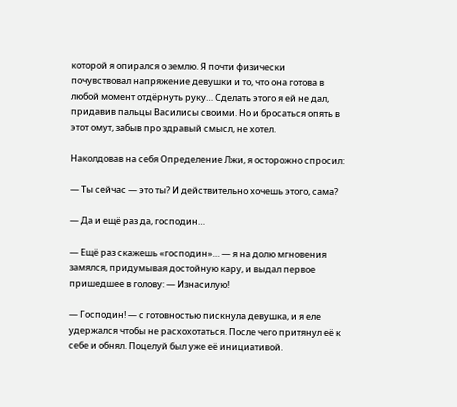которой я опирался о землю. Я почти физически почувствовал напряжение девушки и то, что она готова в любой момент отдёрнуть руку… Сделать этого я ей не дал, придавив пальцы Василисы своими. Но и бросаться опять в этот омут, забыв про здравый смысл, не хотел.

Наколдовав на себя Определение Лжи, я осторожно спросил:

— Ты сейчас — это ты? И действительно хочешь этого, сама?

— Да и ещё раз да, господин…

— Ещё раз скажешь «господин»… — я на долю мгновения замялся, придумывая достойную кару, и выдал первое пришедшее в голову: — Изнасилую!

— Господин! — с готовностью пискнула девушка, и я еле удержался чтобы не расхохотаться. После чего притянул её к себе и обнял. Поцелуй был уже её инициативой.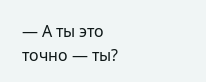— А ты это точно — ты?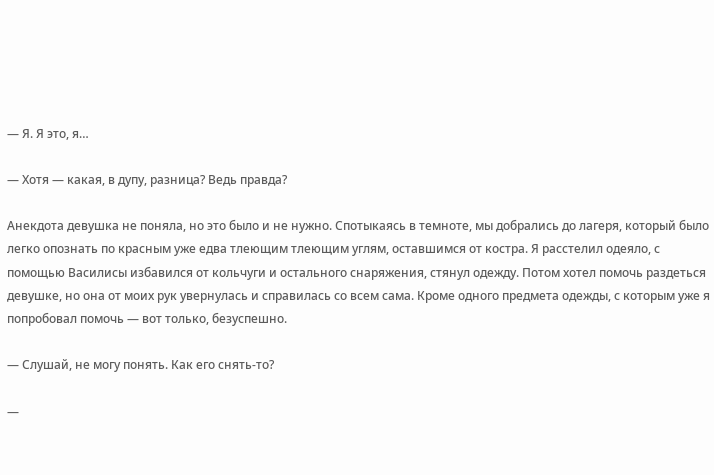— Я. Я это, я…

— Хотя — какая, в дупу, разница? Ведь правда?

Анекдота девушка не поняла, но это было и не нужно. Спотыкаясь в темноте, мы добрались до лагеря, который было легко опознать по красным уже едва тлеющим тлеющим углям, оставшимся от костра. Я расстелил одеяло, с помощью Василисы избавился от кольчуги и остального снаряжения, стянул одежду. Потом хотел помочь раздеться девушке, но она от моих рук увернулась и справилась со всем сама. Кроме одного предмета одежды, с которым уже я попробовал помочь — вот только, безуспешно.

— Слушай, не могу понять. Как его снять-то?

—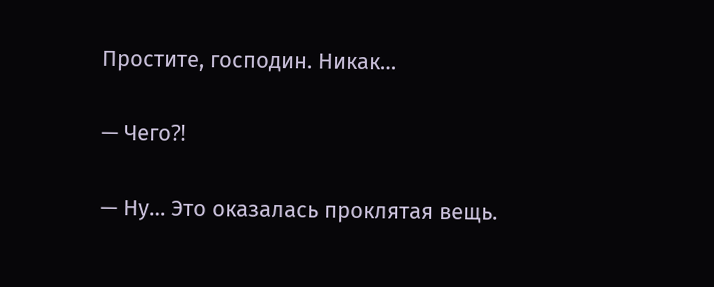Простите, господин. Никак…

— Чего⁈

— Ну… Это оказалась проклятая вещь.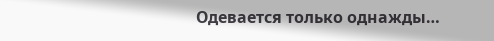Одевается только однажды…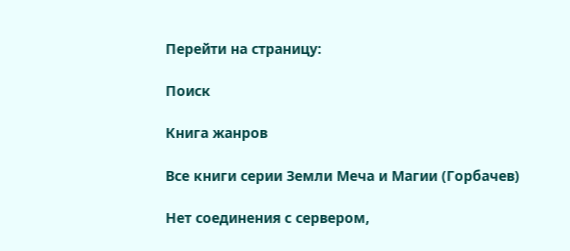Перейти на страницу:

Поиск

Книга жанров

Все книги серии Земли Меча и Магии (Горбачев)

Нет соединения с сервером,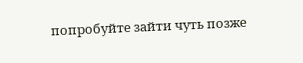попробуйте зайти чуть позже